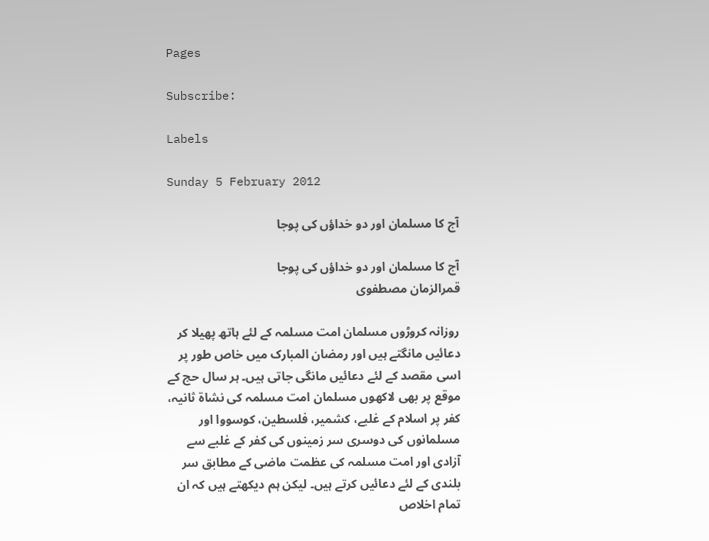Pages

Subscribe:

Labels

Sunday 5 February 2012

آج کا مسلمان اور دو خداؤں کی پوجا

آج کا مسلمان اور دو خداؤں کی پوجا
قمرالزمان مصطفوی

روزانہ کروڑوں مسلمان امت مسلمہ کے لئے ہاتھ پھیلا کر دعائیں مانگتے ہیں اور رمضان المبارک میں خاص طور پر اسی مقصد کے لئے دعائیں مانگی جاتی ہیں۔ ہر سال حج کے موقع پر بھی لاکھوں مسلمان امت مسلمہ کی نشاۃ ثانیہ، کفر پر اسلام کے غلبے، کشمیر، فلسطین، کوسووا اور مسلمانوں کی دوسری سر زمینوں کی کفر کے غلبے سے آزادی اور امت مسلمہ کی عظمت ماضی کے مطابق سر بلندی کے لئے دعائیں کرتے ہیں۔ لیکن ہم دیکھتے ہیں کہ ان تمام اخلاص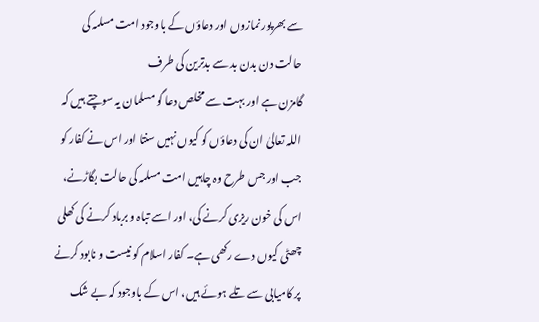سے بھرپور نمازوں اور دعاؤں کے باوجود امت مسلمہ کی حالت دن بدن بد سے بدترین کی طرف
گامزن ہے اور بہت سے مخلص دعا گو مسلمان یہ سوچتے ہیں کہ اللہ تعالیٰ ان کی دعاؤں کو کیوں نہیں سنتا اور اس نے کفار کو جب اور جس طرح وہ چاہیں امت مسلمہ کی حالت بگاڑنے، اس کی خون ریزی کرنے کی، اور اسے تباہ و برباد کرنے کی کھلی چھٹی کیوں دے رکھی ہے۔ کفار اسلام کو نیست و نابود کرنے پر کامیابی سے تلے ہوئے ہیں، اس کے باوجود کہ بے شک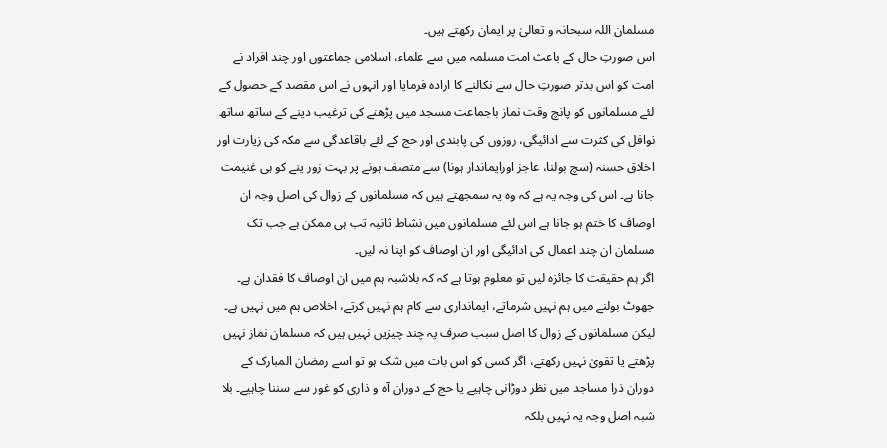مسلمان اللہ سبحانہ و تعالیٰ پر ایمان رکھتے ہیں۔
اس صورتِ حال کے باعث امت مسلمہ میں سے علماء، اسلامی جماعتوں اور چند افراد نے امت کو اس بدتر صورتِ حال سے نکالنے کا ارادہ فرمایا اور انہوں نے اس مقصد کے حصول کے لئے مسلمانوں کو پانچ وقت نماز باجماعت مسجد میں پڑھنے کی ترغیب دینے کے ساتھ ساتھ نوافل کی کثرت سے ادائیگی، روزوں کی پابندی اور حج کے لئے باقاعدگی سے مکہ کی زیارت اور اخلاق حسنہ (سچ بولنا، عاجز اورایماندار ہونا) سے متصف ہونے پر بہت زور ینے کو ہی غنیمت جانا ہے۔ اس کی وجہ یہ ہے کہ وہ یہ سمجھتے ہیں کہ مسلمانوں کے زوال کی اصل وجہ ان اوصاف کا ختم ہو جانا ہے اس لئے مسلمانوں میں نشاط ثانیہ تب ہی ممکن ہے جب تک مسلمان ان چند اعمال کی ادائیگی اور ان اوصاف کو اپنا نہ لیں۔
اگر ہم حقیقت کا جائزہ لیں تو معلوم ہوتا ہے کہ کہ بلاشبہ ہم میں ان اوصاف کا فقدان ہے۔ جھوٹ بولنے میں ہم نہیں شرماتے، ایمانداری سے کام ہم نہیں کرتے، اخلاص ہم میں نہیں ہے۔ لیکن مسلمانوں کے زوال کا اصل سبب صرف یہ چند چیزیں نہیں ہیں کہ مسلمان نماز نہیں پڑھتے یا تقویٰ نہیں رکھتے، اگر کسی کو اس بات میں شک ہو تو اسے رمضان المبارک کے دوران ذرا مساجد میں نظر دوڑانی چاہیے یا حج کے دوران آہ و ذاری کو غور سے سننا چاہیے۔ بلا شبہ اصل وجہ یہ نہیں بلکہ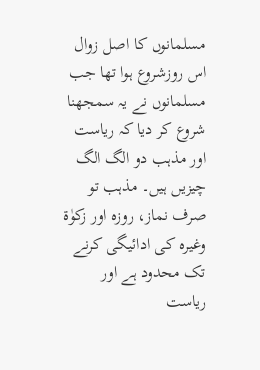مسلمانوں کا اصل زوال اس روزشروع ہوا تھا جب مسلمانوں نے یہ سمجھنا شروع کر دیا کہ ریاست اور مذہب دو الگ الگ چیزیں ہیں۔ مذہب تو صرف نماز، روزہ اور زکوٰۃ وغیرہ کی ادائیگی کرنے تک محدود ہے اور ریاست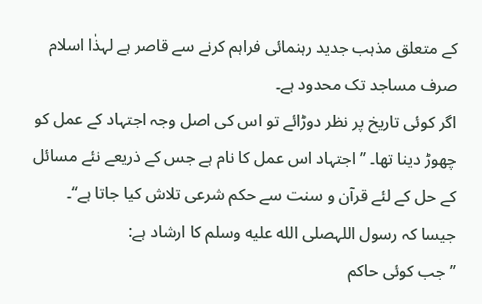کے متعلق مذہب جدید رہنمائی فراہم کرنے سے قاصر ہے لہذٰا اسلام صرف مساجد تک محدود ہے۔
اگر کوئی تاریخ پر نظر دوڑائے تو اس کی اصل وجہ اجتہاد کے عمل کو چھوڑ دینا تھا۔ ’’اجتہاد اس عمل کا نام ہے جس کے ذریعے نئے مسائل کے حل کے لئے قرآن و سنت سے حکم شرعی تلاش کیا جاتا ہے‘‘۔ جیسا کہ رسول اللہصلى الله عليه وسلم کا ارشاد ہے:
’’ جب کوئی حاکم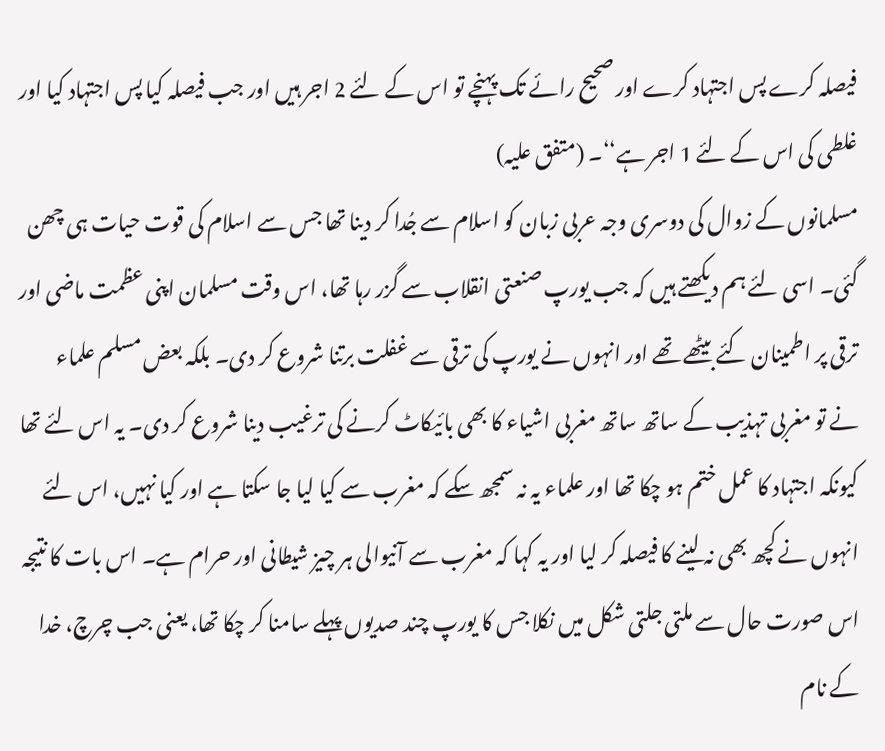فیصلہ کرے پس اجتہاد کرے اور صحیح رائے تک پہنچے تو اس کے لئے 2 اجر ہیں اور جب فیصلہ کیا پس اجتہاد کیا اور غلطی کی اس کے لئے 1 اجر ہے‘‘۔ (متفق علیہ)
مسلمانوں کے زوال کی دوسری وجہ عربی زبان کو اسلام سے جُدا کر دینا تھا جس سے اسلام کی قوت حیات ہی چھن گئی۔ اسی لئے ہم دیکھتے ہیں کہ جب یورپ صنعتی انقلاب سے گزر رہا تھا، اس وقت مسلمان اپنی عظمت ماضی اور ترقی پر اطمینان کئے بیٹھے تھے اور انہوں نے یورپ کی ترقی سے غفلت برتنا شروع کر دی۔ بلکہ بعض مسلم علماء نے تو مغربی تہذیب کے ساتھ ساتھ مغربی اشیاء کا بھی بائیکاٹ کرنے کی ترغیب دینا شروع کر دی۔ یہ اس لئے تھا کیونکہ اجتہاد کا عمل ختم ہو چکا تھا اور علماء یہ نہ سمجھ سکے کہ مغرب سے کیا لیا جا سکتا ہے اور کیا نہیں، اس لئے انہوں نے کچھ بھی نہ لینے کا فیصلہ کر لیا اور یہ کہا کہ مغرب سے آنیوالی ہر چیز شیطانی اور حرام ہے۔ اس بات کا نتیجہ اس صورت حال سے ملتی جلتی شکل میں نکلا جس کا یورپ چند صدیوں پہلے سامنا کر چکا تھا، یعنی جب چرچ، خدا کے نام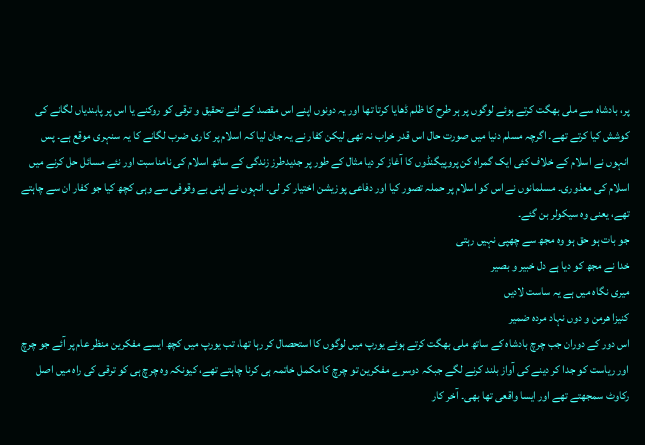پر، بادشاہ سے ملی بھگت کرتے ہوئے لوگوں پر ہر طرح کا ظلم ڈھایا کرتا تھا اور یہ دونوں اپنے اس مقصد کے لئے تحقیق و ترقی کو روکنے یا اس پر پابندیاں لگانے کی کوشش کیا کرتے تھے۔ اگرچہ مسلم دنیا میں صورت حال اس قدر خراب نہ تھی لیکن کفار نے یہ جان لیا کہ اسلام پر کاری ضرب لگانے کا یہ سنہری موقع ہے۔ پس انہوں نے اسلام کے خلاف کئی ایک گمراہ کن پروپیگنڈوں کا آغاز کر دیا مثال کے طور پر جدیدطرز زندگی کے ساتھ اسلام کی نامناسبت اور نئے مسائل حل کرنے میں اسلام کی معذوری۔ مسلمانوں نے اس کو اسلام پر حملہ تصور کیا اور دفاعی پوزیشن اختیار کر لی۔ انہوں نے اپنی بے وقوفی سے وہی کچھ کیا جو کفار ان سے چاہتے تھے، یعنی وہ سیکولر بن گئے۔
جو بات ہو حق ہو وہ مجھ سے چھپی نہیں رہتی
خدا نے مجھ کو دیا ہے دل خبیر و بصیر
میری نگاہ میں ہے یہ ساست لادیں
کنیزا ھرمن و دوں نہاد مردہ ضمیر
اس دور کے دوران جب چرچ بادشاہ کے ساتھ ملی بھگت کرتے ہوئے یورپ میں لوگوں کا استحصال کر رہا تھا، تب یورپ میں کچھ ایسے مفکرین منظر عام پر آئے جو چرچ اور ریاست کو جدا کر دینے کی آواز بلند کرنے لگے جبکہ دوسرے مفکرین تو چرچ کا مکمل خاتمہ ہی کرنا چاہتے تھے، کیونکہ وہ چرچ ہی کو ترقی کی راہ میں اصل رکاوٹ سمجھتے تھے اور ایسا واقعی تھا بھی۔ آخر کار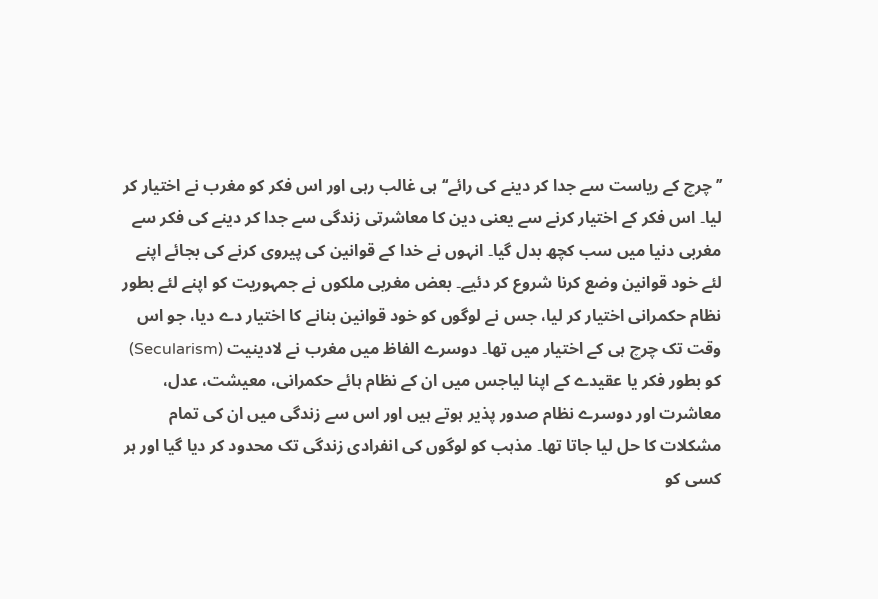’’چرچ کے ریاست سے جدا کر دینے کی رائے‘‘ ہی غالب رہی اور اس فکر کو مغرب نے اختیار کر لیا۔ اس فکر کے اختیار کرنے سے یعنی دین کا معاشرتی زندگی سے جدا کر دینے کی فکر سے مغربی دنیا میں سب کچھ بدل گیا۔ انہوں نے خدا کے قوانین کی پیروی کرنے کی بجائے اپنے لئے خود قوانین وضع کرنا شروع کر دئیے۔ بعض مغربی ملکوں نے جمہوریت کو اپنے لئے بطور نظام حکمرانی اختیار کر لیا، جس نے لوگوں کو خود قوانین بنانے کا اختیار دے دیا، جو اس وقت تک چرچ ہی کے اختیار میں تھا۔ دوسرے الفاظ میں مغرب نے لادینیت (Secularism) کو بطور فکر یا عقیدے کے اپنا لیاجس میں ان کے نظام ہائے حکمرانی، معیشت، عدل، معاشرت اور دوسرے نظام صدور پذیر ہوتے ہیں اور اس سے زندگی میں ان کی تمام مشکلات کا حل لیا جاتا تھا۔ مذہب کو لوگوں کی انفرادی زندگی تک محدود کر دیا گیا اور ہر کسی کو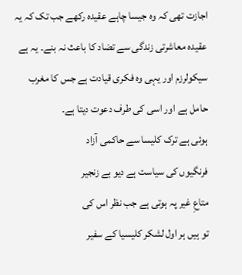اجازت تھی کہ وہ جیسا چاہے عقیدہ رکھے جب تک کہ یہ عقیدہ معاشرتی زندگی سے تضاد کا باعث نہ بنے۔ یہ ہے سیکولرزم اور یہی وہ فکری قیادت ہے جس کا مغرب حامل ہے اور اسی کی طرف دعوت دیتا ہے۔
ہوئی ہے ترک کلیسا سے حاکمی آزاد
فرنگیوں کی سیاست ہے دیو بے زنجیر
متاعِ غیر پہ ہوتی ہے جب نظر اس کی
تو ہیں ہر اول لشکر کلیسیا کے سفیر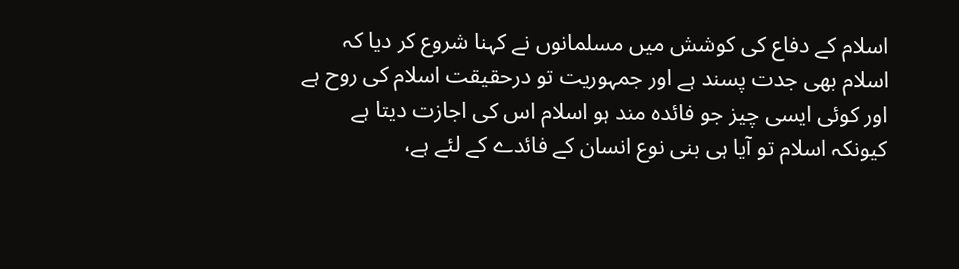اسلام کے دفاع کی کوشش میں مسلمانوں نے کہنا شروع کر دیا کہ اسلام بھی جدت پسند ہے اور جمہوریت تو درحقیقت اسلام کی روح ہے اور کوئی ایسی چیز جو فائدہ مند ہو اسلام اس کی اجازت دیتا ہے کیونکہ اسلام تو آیا ہی بنی نوع انسان کے فائدے کے لئے ہے،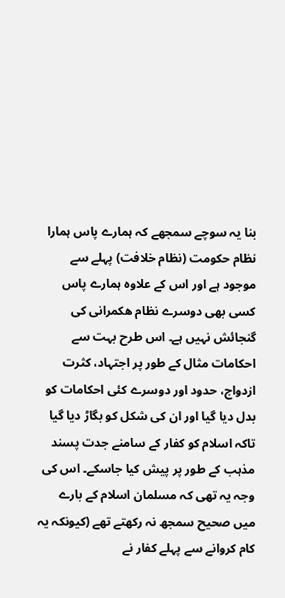بنا یہ سوچے سمجھے کہ ہمارے پاس ہمارا نظام حکومت (نظام خلافت) پہلے سے موجود ہے اور اس کے علاوہ ہمارے پاس کسی بھی دوسرے نظام ھکمرانی کی گنجائش نہیں ہے۔ اس طرح بہت سے احکامات مثال کے طور پر اجتہاد، کثرت ازدواج، حدود اور دوسرے کئی احکامات کو بدل دیا گیا اور ان کی شکل کو بگاڑ دیا گیا تاکہ اسلام کو کفار کے سامنے جدت پسند مذہب کے طور پر پیش کیا جاسکے۔ اس کی وجہ یہ تھی کہ مسلمان اسلام کے بارے میں صحیح سمجھ نہ رکھتے تھے (کیونکہ یہ کام کروانے سے پہلے کفار نے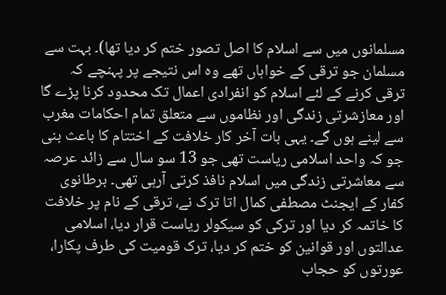مسلمانوں میں سے اسلام کا اصل تصور ختم کر دیا تھا)۔ بہت سے مسلمان جو ترقی کے خواہاں تھے وہ اس نتیجے پر پہنچے کہ ترقی کرنے کے لئے اسلام کو انفرادی اعمال تک محدود کرنا پڑے گا اور معازشرتی زندگی اور نظاموں سے متعلق تمام احکامات مغرب سے لینے ہوں گے۔ یہی بات آخر کار خلافت کے اختتام کا باعث بنی جو کہ واحد اسلامی ریاست تھی جو 13 سو سال سے زائد عرصہ سے معاشرتی زندگی میں اسلام نافذ کرتی آرہی تھی۔ برطانوی کفار کے ایجنٹ مصطفی کمال اتا ترک نے، ترقی کے نام پر خلافت کا خاتمہ کر دیا اور ترکی کو سیکولر ریاست قرار دیا، اسلامی عدالتوں اور قوانین کو ختم کر دیا، ترک قومیت کی طرف پکارا، عورتوں کو حجاب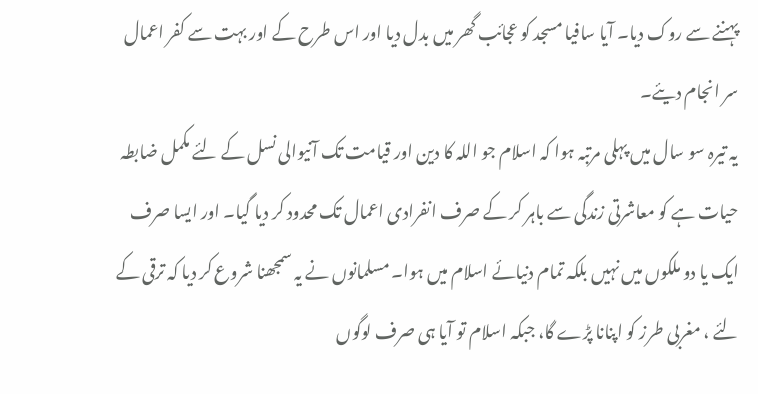پہننے سے روک دیا۔ آیا سافیا مسجد کو عجائب گھر میں بدل دیا اور اس طرح کے اور بہت سے کفر اعمال سر انجام دیئے۔
یہ تیرہ سو سال میں پہلی مرتبہ ہوا کہ اسلام جو اللہ کا دین اور قیامت تک آنیوالی نسل کے لئے مکمل ضابطہ حیات ہے کو معاشرتی زندگی سے باہر کر کے صرف انفرادی اعمال تک محدود کر دیا گیا۔ اور ایسا صرف ایک یا دو ملکوں میں نہیں بلکہ تمام دنیائے اسلام میں ہوا۔ مسلمانوں نے یہ سمجھنا شروع کر دیا کہ ترقی کے لئے ، مغربی طرز کو اپنانا پڑے گا، جبکہ اسلام تو آیا ہی صرف لوگوں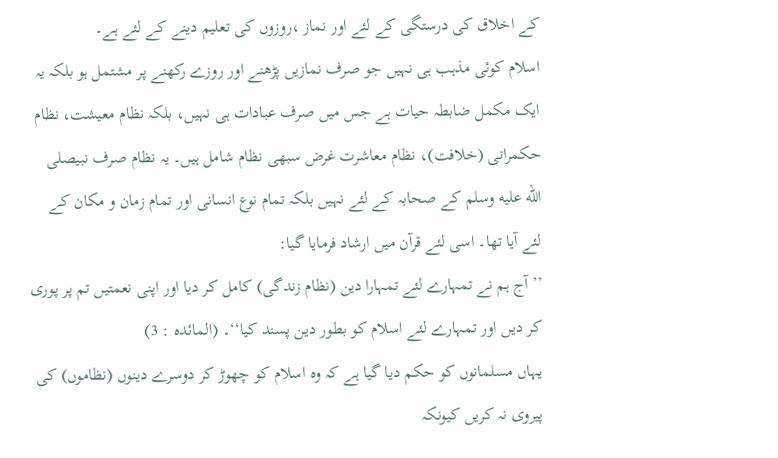کے اخلاق کی درستگی کے لئے اور نماز ،روزوں کی تعلیم دینے کے لئے ہے۔
اسلام کوئی مذہب ہی نہیں جو صرف نمازیں پڑھنے اور روزے رکھنے پر مشتمل ہو بلکہ یہ ایک مکمل ضابطہ حیات ہے جس میں صرف عبادات ہی نہیں، بلکہ نظام معیشت، نظام حکمرانی (خلافت)، نظام معاشرت غرض سبھی نظام شامل ہیں۔ یہ نظام صرف نبیصلى الله عليه وسلم کے صحابہ کے لئے نہیں بلکہ تمام نوع انسانی اور تمام زمان و مکان کے لئے آیا تھا۔ اسی لئے قرآن میں ارشاد فرمایا گیا:
’’ آج ہم نے تمہارے لئے تمہارا دین (نظام زندگی) کامل کر دیا اور اپنی نعمتیں تم پر پوری کر دیں اور تمہارے لئے اسلام کو بطور دین پسند کیا‘‘۔ (المائدہ : 3)
یہاں مسلمانوں کو حکم دیا گیا ہے کہ وہ اسلام کو چھوڑ کر دوسرے دینوں (نظاموں) کی پیروی نہ کریں کیونکہ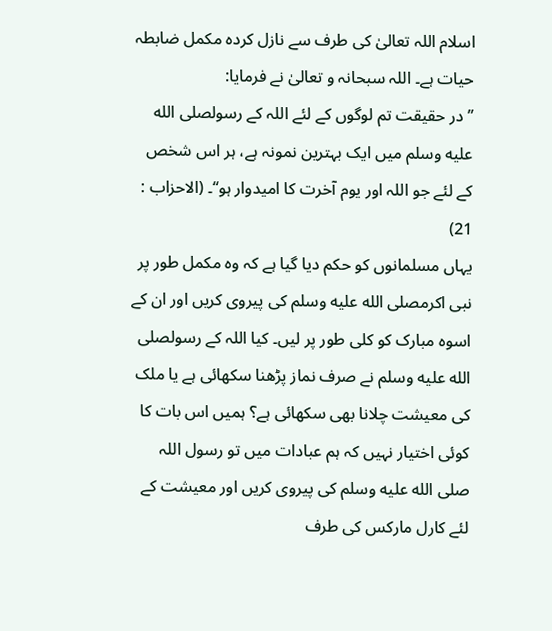اسلام اللہ تعالیٰ کی طرف سے نازل کردہ مکمل ضابطہ حیات ہے۔ اللہ سبحانہ و تعالیٰ نے فرمایا:
’’ در حقیقت تم لوگوں کے لئے اللہ کے رسولصلى الله عليه وسلم میں ایک بہترین نمونہ ہے، ہر اس شخص کے لئے جو اللہ اور یوم آخرت کا امیدوار ہو‘‘۔ (الاحزاب : 21)
یہاں مسلمانوں کو حکم دیا گیا ہے کہ وہ مکمل طور پر نبی اکرمصلى الله عليه وسلم کی پیروی کریں اور ان کے اسوہ مبارک کو کلی طور پر لیں۔ کیا اللہ کے رسولصلى الله عليه وسلم نے صرف نماز پڑھنا سکھائی ہے یا ملک کی معیشت چلانا بھی سکھائی ہے؟ ہمیں اس بات کا کوئی اختیار نہیں کہ ہم عبادات میں تو رسول اللہ صلى الله عليه وسلم کی پیروی کریں اور معیشت کے لئے کارل مارکس کی طرف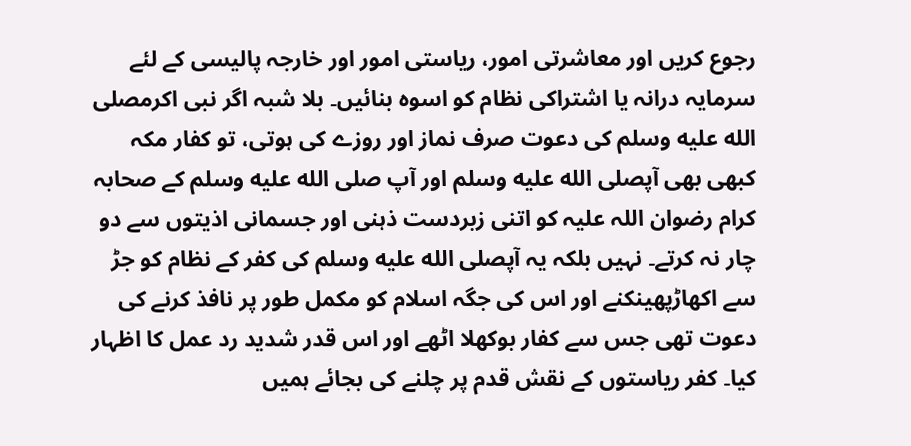رجوع کریں اور معاشرتی امور، ریاستی امور اور خارجہ پالیسی کے لئے سرمایہ درانہ یا اشتراکی نظام کو اسوہ بنائیں۔ بلا شبہ اگر نبی اکرمصلى الله عليه وسلم کی دعوت صرف نماز اور روزے کی ہوتی، تو کفار مکہ کبھی بھی آپصلى الله عليه وسلم اور آپ صلى الله عليه وسلم کے صحابہ کرام رضوان اللہ علیہ کو اتنی زبردست ذہنی اور جسمانی اذیتوں سے دو چار نہ کرتے۔ نہیں بلکہ یہ آپصلى الله عليه وسلم کی کفر کے نظام کو جڑ سے اکھاڑپھینکنے اور اس کی جگہ اسلام کو مکمل طور پر نافذ کرنے کی دعوت تھی جس سے کفار بوکھلا اٹھے اور اس قدر شدید رد عمل کا اظہار کیا۔ کفر ریاستوں کے نقش قدم پر چلنے کی بجائے ہمیں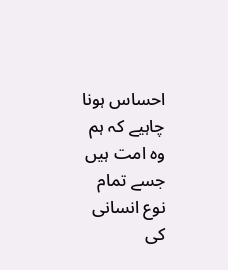احساس ہونا چاہیے کہ ہم وہ امت ہیں جسے تمام نوع انسانی کی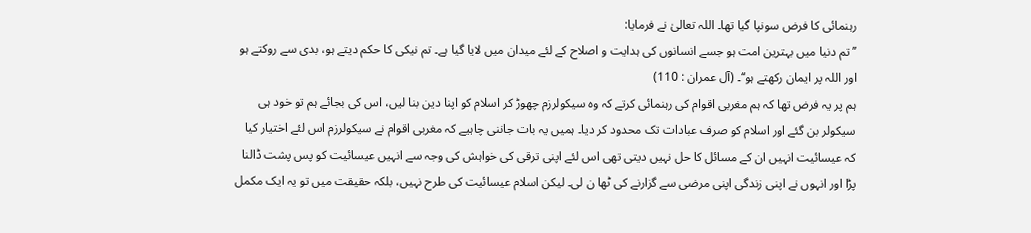رہنمائی کا فرض سونپا گیا تھا۔ اللہ تعالیٰ نے فرمایا:
’’ تم دنیا میں بہترین امت ہو جسے انسانوں کی ہدایت و اصلاح کے لئے میدان میں لایا گیا ہے۔ تم نیکی کا حکم دیتے ہو، بدی سے روکتے ہو اور اللہ پر ایمان رکھتے ہو‘‘۔ (آل عمران : 110)
ہم پر یہ فرض تھا کہ ہم مغربی اقوام کی رہنمائی کرتے کہ وہ سیکولرزم چھوڑ کر اسلام کو اپنا دین بنا لیں، اس کی بجائے ہم تو خود ہی سیکولر بن گئے اور اسلام کو صرف عبادات تک محدود کر دیا۔ ہمیں یہ بات جاننی چاہیے کہ مغربی اقوام نے سیکولرزم اس لئے اختیار کیا کہ عیسائیت انہیں ان کے مسائل کا حل نہیں دیتی تھی اس لئے اپنی ترقی کی خواہش کی وجہ سے انہیں عیسائیت کو پس پشت ڈالنا پڑا اور انہوں نے اپنی زندگی اپنی مرضی سے گزارنے کی ٹھا ن لی۔ لیکن اسلام عیسائیت کی طرح نہیں، بلکہ حقیقت میں تو یہ ایک مکمل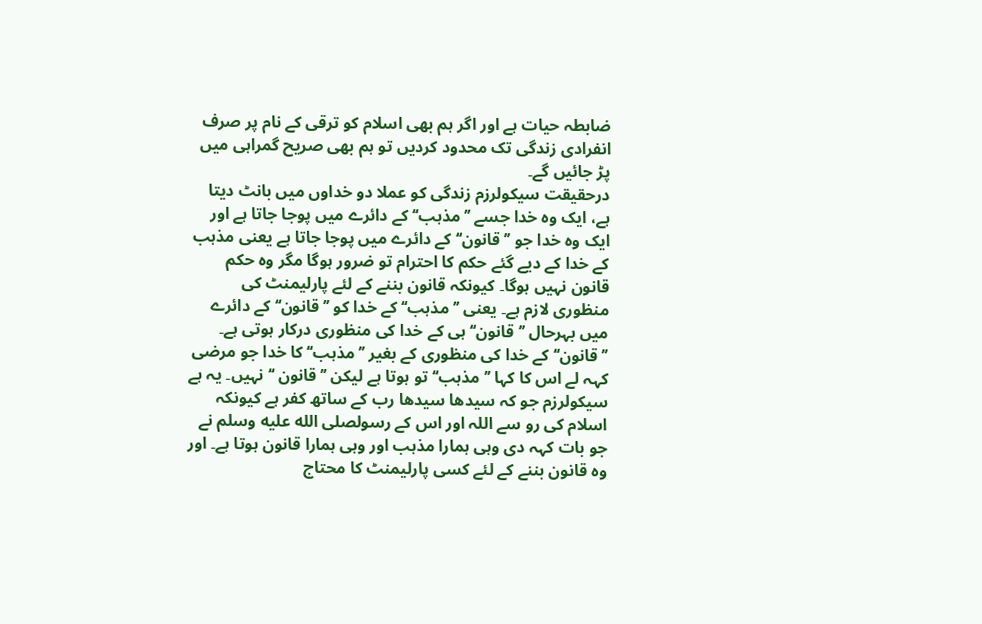ضابطہ حیات ہے اور اگر ہم بھی اسلام کو ترقی کے نام پر صرف انفرادی زندگی تک محدود کردیں تو ہم بھی صریح گمراہی میں پڑ جائیں گے۔
درحقیقت سیکولرزم زندگی کو عملا دو خداوں میں بانٹ دیتا ہے، ایک وہ خدا جسے ’’مذہب‘‘ کے دائرے میں پوجا جاتا ہے اور ایک وہ خدا جو ’’قانون‘‘ کے دائرے میں پوجا جاتا ہے یعنی مذہب کے خدا کے دیے گئے حکم کا احترام تو ضرور ہوگا مگر وہ حکم قانون نہیں ہوگا۔ کیونکہ قانون بننے کے لئے پارلیمنٹ کی منظوری لازم ہے۔ یعنی ’’مذہب‘‘ کے خدا کو ’’قانون‘‘ کے دائرے میں بہرحال ’’قانون‘‘ ہی کے خدا کی منظوری درکار ہوتی ہے۔ ’’قانون‘‘ کے خدا کی منظوری کے بغیر ’’مذہب‘‘ کا خدا جو مرضی کہہ لے اس کا کہا ’’مذہب‘‘ تو ہوتا ہے لیکن ’’قانون ‘‘ نہیں۔ یہ ہے سیکولرزم جو کہ سیدھا سیدھا رب کے ساتھ کفر ہے کیونکہ اسلام کی رو سے اللہ اور اس کے رسولصلى الله عليه وسلم نے جو بات کہہ دی وہی ہمارا مذہب اور وہی ہمارا قانون ہوتا ہے۔ اور وہ قانون بننے کے لئے کسی پارلیمنٹ کا محتاج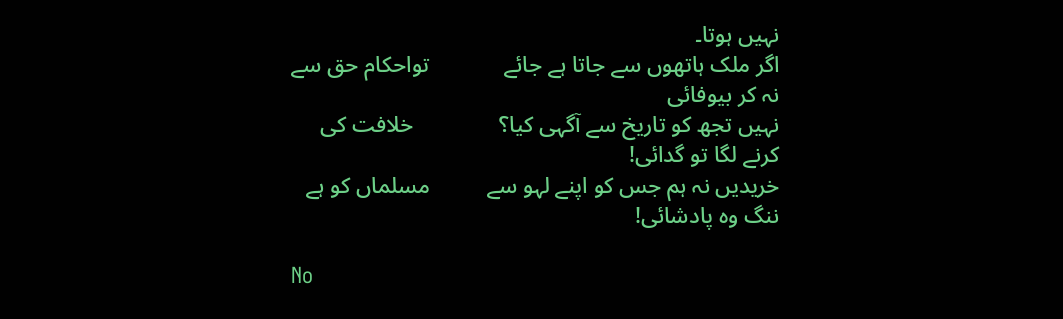نہیں ہوتا۔
اگر ملک ہاتھوں سے جاتا ہے جائے             تواحکام حق سے نہ کر بیوفائی
نہیں تجھ کو تاریخ سے آگہی کیا؟               خلافت کی کرنے لگا تو گدائی!
خریدیں نہ ہم جس کو اپنے لہو سے          مسلماں کو ہے ننگ وہ پادشائی!

No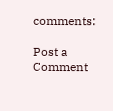comments:

Post a Comment